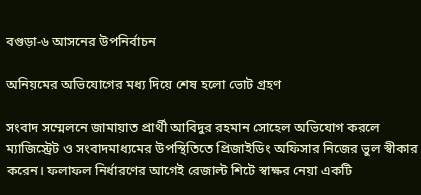বগুড়া-৬ আসনের উপনির্বাচন

অনিয়মের অভিযোগের মধ্য দিয়ে শেষ হলো ভোট গ্রহণ

সংবাদ সম্মেলনে জামায়াত প্রার্থী আবিদুর রহমান সোহেল অভিযোগ করলে ম্যাজিস্ট্রেট ও সংবাদমাধ্যমের উপস্থিতিতে প্রিজাইডিং অফিসার নিজের ভুল স্বীকার করেন। ফলাফল নির্ধারণের আগেই রেজাল্ট শিটে স্বাক্ষর নেয়া একটি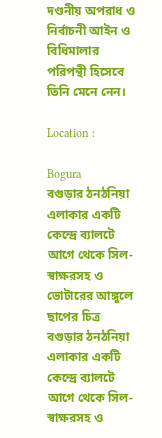দণ্ডনীয় অপরাধ ও নির্বাচনী আইন ও বিধিমালার পরিপন্থী হিসেবে তিনি মেনে নেন।

Location :

Bogura
বগুড়ার ঠনঠনিয়া এলাকার একটি কেন্দ্রে ব্যালটে আগে থেকে সিল-স্বাক্ষরসহ ও ভোটারের আঙ্গুলে ছাপের চিত্র
বগুড়ার ঠনঠনিয়া এলাকার একটি কেন্দ্রে ব্যালটে আগে থেকে সিল-স্বাক্ষরসহ ও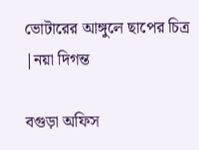ভোটারের আঙ্গুলে ছাপের চিত্র |নয়া দিগন্ত

বগুড়া অফিস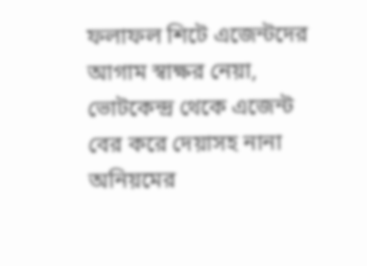ফলাফল শিটে এজেন্টদের আগাম স্বাক্ষর নেয়া, ভোটকেন্দ্র থেকে এজেন্ট বের করে দেয়াসহ নানা অনিয়মের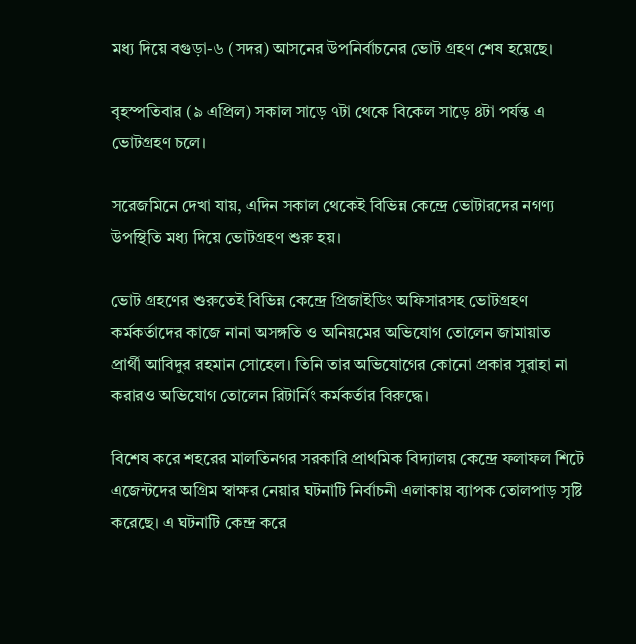মধ্য দিয়ে বগুড়া-৬ (সদর) আসনের উপনির্বাচনের ভোট গ্রহণ শেষ হয়েছে।

বৃহস্পতিবার (৯ এপ্রিল) সকাল সাড়ে ৭টা থেকে বিকেল সাড়ে ৪টা পর্যন্ত এ ভোটগ্রহণ চলে।

সরেজমিনে দেখা যায়, এদিন সকাল থেকেই বিভিন্ন কেন্দ্রে ভোটারদের নগণ্য উপস্থিতি মধ্য দিয়ে ভোটগ্রহণ শুরু হয়।

ভোট গ্রহণের শুরুতেই বিভিন্ন কেন্দ্রে প্রিজাইডিং অফিসারসহ ভোটগ্রহণ কর্মকর্তাদের কাজে নানা অসঙ্গতি ও অনিয়মের অভিযোগ তোলেন জামায়াত প্রার্থী আবিদুর রহমান সোহেল। তিনি তার অভিযোগের কোনো প্রকার সুরাহা না করারও অভিযোগ তোলেন রিটার্নিং কর্মকর্তার বিরুদ্ধে।

বিশেষ করে শহরের মালতিনগর সরকারি প্রাথমিক বিদ্যালয় কেন্দ্রে ফলাফল শিটে এজেন্টদের অগ্রিম স্বাক্ষর নেয়ার ঘটনাটি নির্বাচনী এলাকায় ব্যাপক তোলপাড় সৃষ্টি করেছে। এ ঘটনাটি কেন্দ্র করে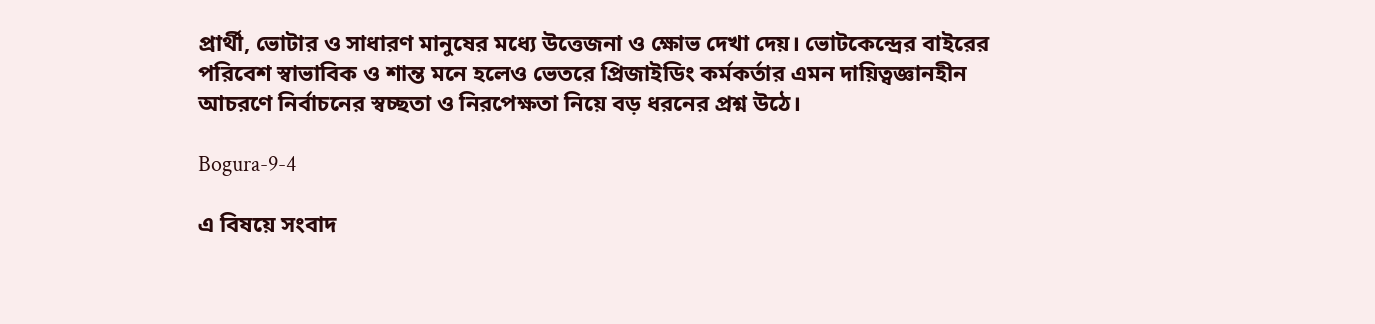প্রার্থী, ভোটার ও সাধারণ মানুষের মধ্যে উত্তেজনা ও ক্ষোভ দেখা দেয়। ভোটকেন্দ্রের বাইরের পরিবেশ স্বাভাবিক ও শান্ত মনে হলেও ভেতরে প্রিজাইডিং কর্মকর্তার এমন দায়িত্বজ্ঞানহীন আচরণে নির্বাচনের স্বচ্ছতা ও নিরপেক্ষতা নিয়ে বড় ধরনের প্রশ্ন উঠে।

Bogura-9-4

এ বিষয়ে সংবাদ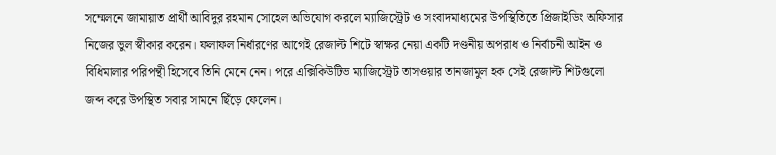সম্মেলনে জামায়াত প্রার্থী আবিদুর রহমান সোহেল অভিযোগ করলে ম্যাজিস্ট্রেট ও সংবাদমাধ্যমের উপস্থিতিতে প্রিজাইডিং অফিসার নিজের ভুল স্বীকার করেন। ফলাফল নির্ধারণের আগেই রেজাল্ট শিটে স্বাক্ষর নেয়া একটি দণ্ডনীয় অপরাধ ও নির্বাচনী আইন ও বিধিমালার পরিপন্থী হিসেবে তিনি মেনে নেন। পরে এক্সিকিউটিভ ম্যাজিস্ট্রেট তাসওয়ার তানজামুল হক সেই রেজাল্ট শিটগুলো জব্দ করে উপস্থিত সবার সামনে ছিঁড়ে ফেলেন।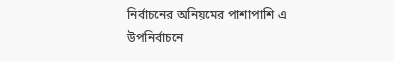নির্বাচনের অনিয়মের পাশাপাশি এ উপনির্বাচনে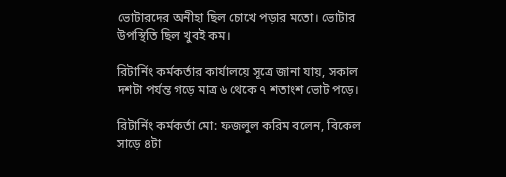ভোটারদের অনীহা ছিল চোখে পড়ার মতো। ভোটার উপস্থিতি ছিল খুবই কম।

রিটার্নিং কর্মকর্তার কার্যালয়ে সূত্রে জানা যায়, সকাল দশটা পর্যন্ত গড়ে মাত্র ৬ থেকে ৭ শতাংশ ভোট পড়ে।

রিটার্নিং কর্মকর্তা মো: ফজলুল করিম বলেন, বিকেল সাড়ে ৪টা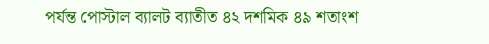পর্যন্ত পোস্টাল ব্যালট ব্যাতীত ৪২ দশমিক ৪৯ শতাংশ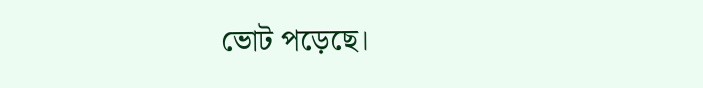ভোট পড়েছে।